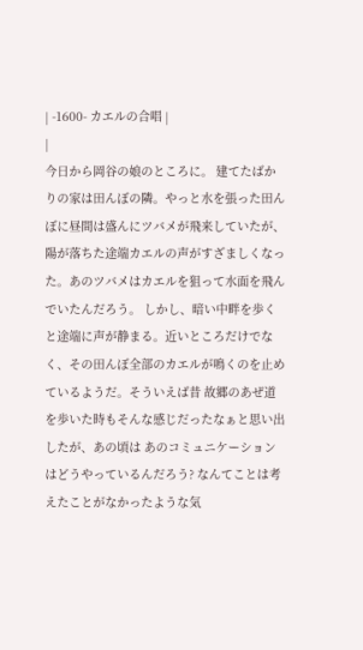| -1600- カエルの合唱 |
|
今日から岡谷の娘のところに。 建てたばかりの家は田んぼの隣。やっと水を張った田んぼに昼間は盛んにツバメが飛来していたが、陽が落ちた途端カエルの声がすざましくなった。あのツバメはカエルを狙って水面を飛んでいたんだろう。 しかし、暗い中畔を歩くと途端に声が静まる。近いところだけでなく、その田んぼ全部のカエルが鳴くのを止めているようだ。そういえば昔 故郷のあぜ道を歩いた時もそんな感じだったなぁと思い出したが、あの頃は あのコミュニケーションはどうやっているんだろう? なんてことは考えたことがなかったような気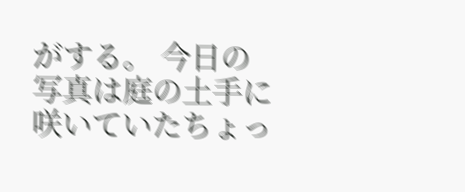がする。 今日の写真は庭の土手に咲いていたちょっ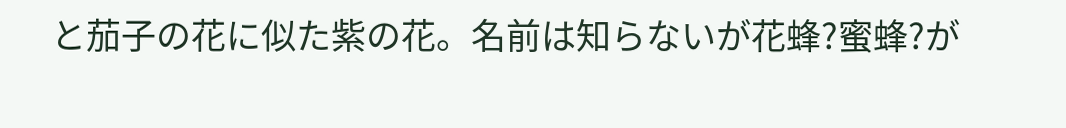と茄子の花に似た紫の花。名前は知らないが花蜂?蜜蜂?が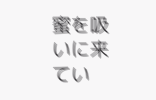蜜を吸いに来てい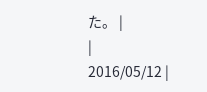た。 |
|
2016/05/12 |